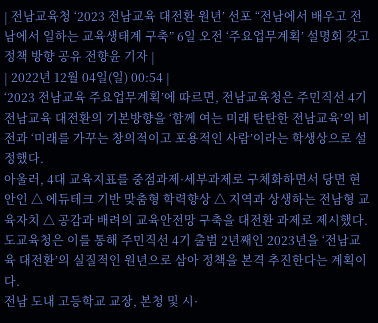| 전남교육청 ‘2023 전남교육 대전환 원년’ 선포 “전남에서 배우고 전남에서 일하는 교육생태계 구축” 6일 오전 ‘주요업무계획’ 설명회 갖고 정책 방향 공유 전향윤 기자 |
| 2022년 12월 04일(일) 00:54 |
‘2023 전남교육 주요업무계획’에 따르면, 전남교육청은 주민직선 4기 전남교육 대전환의 기본방향을 ‘함께 여는 미래 탄탄한 전남교육’의 비전과 ‘미래를 가꾸는 창의적이고 포용적인 사람’이라는 학생상으로 설정했다.
아울러, 4대 교육지표를 중점과제·세부과제로 구체화하면서 당면 현안인 △ 에듀테크 기반 맞춤형 학력향상 △ 지역과 상생하는 전남형 교육자치 △ 공감과 배려의 교육안전망 구축을 대전환 과제로 제시했다.
도교육청은 이를 통해 주민직선 4기 출범 2년째인 2023년을 ‘전남교육 대전환’의 실질적인 원년으로 삼아 정책을 본격 추진한다는 계획이다.
전남 도내 고등학교 교장, 본청 및 시·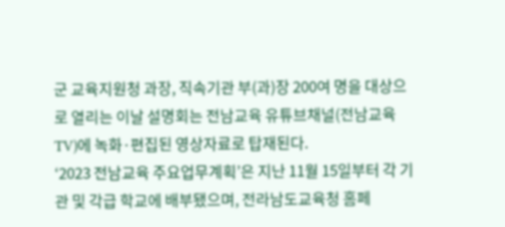군 교육지원청 과장, 직속기관 부(과)장 200여 명을 대상으로 열리는 이날 설명회는 전남교육 유튜브채널(전남교육TV)에 녹화·편집된 영상자료로 탑재된다.
‘2023 전남교육 주요업무계획’은 지난 11월 15일부터 각 기관 및 각급 학교에 배부됐으며, 전라남도교육청 홈페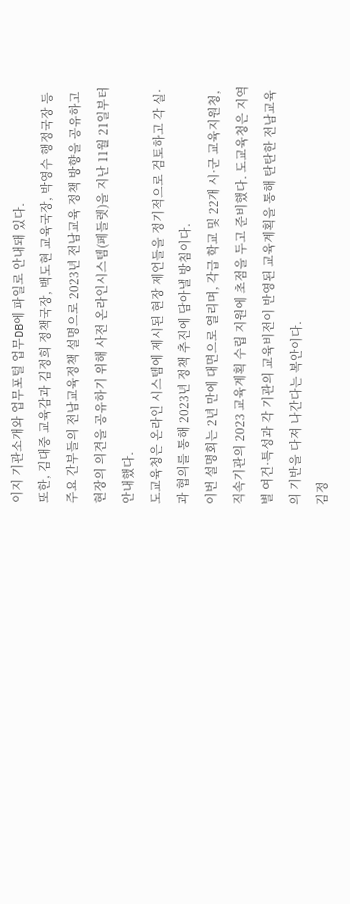이지 기관소개와 업무포털 업무DB에 파일로 안내돼 있다.
또한, 김대중 교육감과 김정희 정책국장, 백도현 교육국장, 박영수 행정국장 등 주요 간부들의 전남교육정책 설명으로 2023년 전남교육 정책 방향을 공유하고 현장의 의견을 공유하기 위해 사전 온라인시스템(페들렛)을 지난 11월 21일부터 안내했다.
도교육청은 온라인 시스템에 제시된 현장 제언들을 정기적으로 검토하고 각 실·과 협의를 통해 2023년 정책 추진에 담아낼 방침이다.
이번 설명회는 2년 만에 대면으로 열리며, 각급 학교 및 22개 시·군 교육지원청, 직속기관의 2023 교육계획 수립 지원에 초점을 두고 준비했다. 도교육청은 지역별 여건·특성과 각 기관의 교육비전이 반영된 교육계획을 통해 탄탄한 전남교육의 기반을 다져 나간다는 복안이다.
김정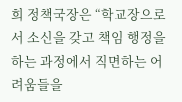희 정책국장은 “학교장으로서 소신을 갖고 책임 행정을 하는 과정에서 직면하는 어려움들을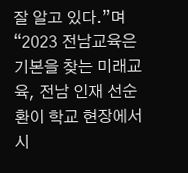잘 알고 있다.”며 “2023 전남교육은 기본을 찾는 미래교육, 전남 인재 선순환이 학교 현장에서 시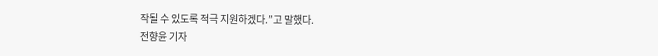작될 수 있도록 적극 지원하겠다.”고 말했다.
전향윤 기자